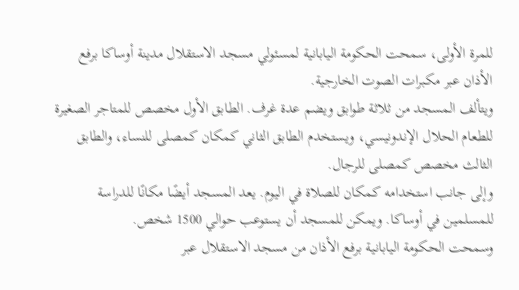للمرة الأولى، سمحت الحكومة اليابانية لمسئولي مسجد الاستقلال مدينة أوساكا برفع الأذان عبر مكبرات الصوت الخارجية.
ويتألف المسجد من ثلاثة طوابق ويضم عدة غرف. الطابق الأول مخصص للمتاجر الصغيرة للطعام الحلال الإندونيسي، ويستخدم الطابق الثاني كمكان كمصلى للنساء، والطابق الثالث مخصص كمصلى للرجال.
وإلى جانب استخدامه كمكان للصلاة في اليوم. يعد المسجد أيضًا مكانًا للدراسة للمسلمين في أوساكا. ويمكن للمسجد أن يستوعب حوالي 1500 شخص.
وسمحت الحكومة اليابانية برفع الأذان من مسجد الاستقلال عبر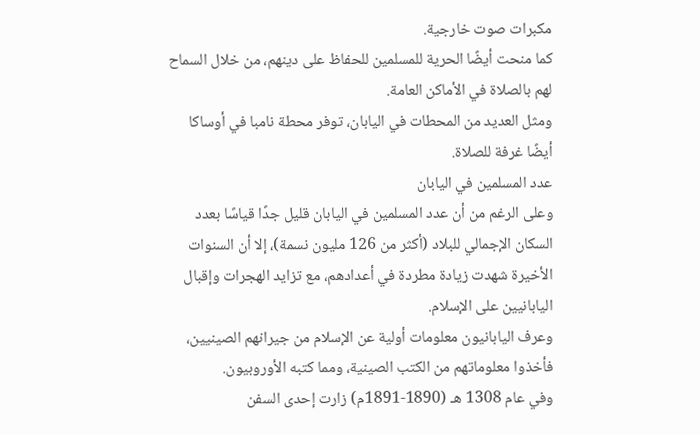مكبرات صوت خارجية.
كما منحت أيضًا الحرية للمسلمين للحفاظ على دينهم، من خلال السماح لهم بالصلاة في الأماكن العامة.
ومثل العديد من المحطات في اليابان، توفر محطة نامبا في أوساكا أيضًا غرفة للصلاة.
عدد المسلمين في اليابان
وعلى الرغم من أن عدد المسلمين في اليابان قليل جدًا قياسًا بعدد السكان الإجمالي للبلاد (أكثر من 126 مليون نسمة)، إلا أن السنوات الأخيرة شهدت زيادة مطردة في أعدادهم، مع تزايد الهجرات وإقبال اليابانيين على الإسلام.
وعرف اليابانيون معلومات أولية عن الإسلام من جيرانهم الصينيين، فأخذوا معلوماتهم من الكتب الصينية، ومما كتبه الأوروبيون.
وفي عام 1308 هـ (1890-1891م) زارت إحدى السفن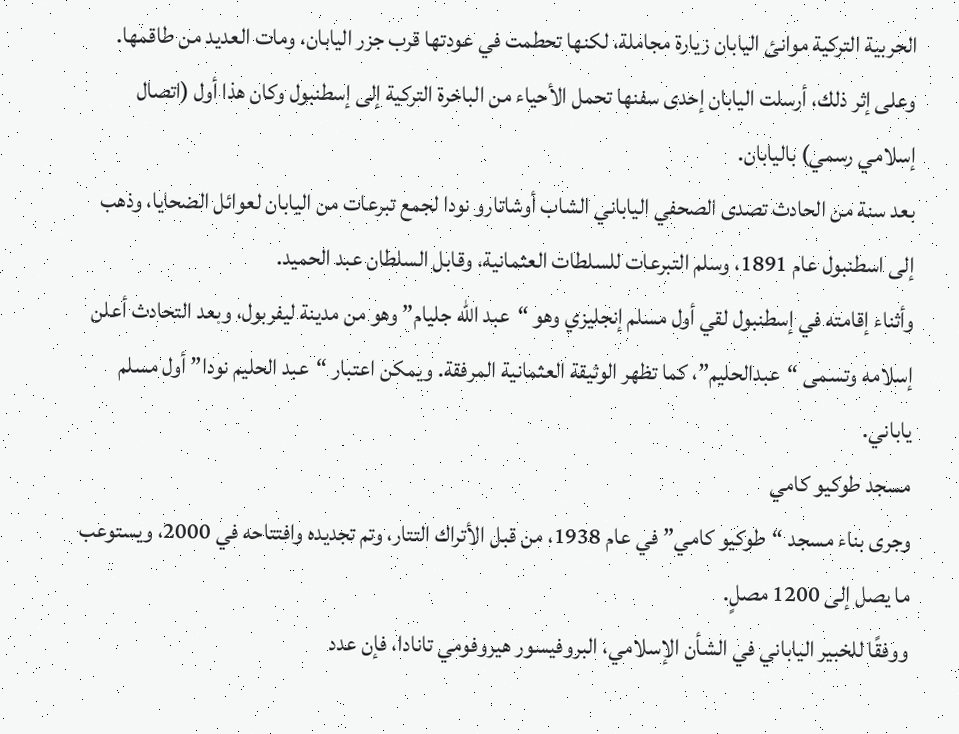الحربية التركية موانئ اليابان زيارة مجاملة، لكنها تحطمت في عودتها قرب جزر اليابان، ومات العديد من طاقمها.
وعلى إثر ذلك، أرسلت اليابان إحدى سفنها تحمل الأحياء من الباخرة التركية إلى إسطنبول وكان هذا أول (اتصال إسلامي رسمي) باليابان.
بعد سنة من الحادث تصدى الصحفي الياباني الشاب أوشاتارو نودا لجمع تبرعات من اليابان لعوائل الضحايا، وذهب إلى اسطنبول عام 1891، وسلم التبرعات للسلطات العثمانية، وقابل السلطان عبد الحميد.
وأثناء إقامته في إسطنبول لقي أول مسلم إنجليزي وهو “عبد الله جليام” وهو من مدينة ليفربول، وبعد التحادث أعلن إسلامه وتسمى “عبدالحليم”، كما تظهر الوثيقة العثمانية المرفقة. ويمكن اعتبار “عبد الحليم نودا” أول مسلم ياباني.
مسجد طوكيو كامي
وجرى بناء مسجد “طوكيو كامي” في عام 1938، من قبل الأتراك التتار، وتم تجديده وافتتاحه في 2000، ويستوعب ما يصل إلى 1200 مصلٍ.
ووفقًا للخبير الياباني في الشأن الإسلامي، البروفيسور هيروفومي تانادا، فإن عدد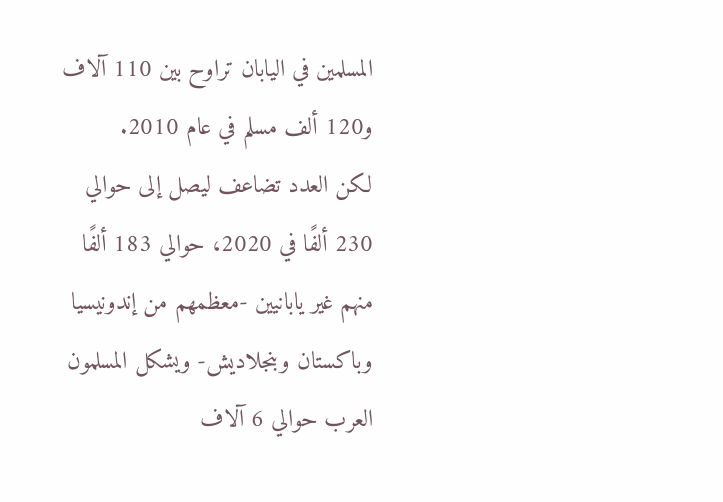المسلمين في اليابان تراوح بين 110 آلاف و120 ألف مسلم في عام 2010.
لكن العدد تضاعف ليصل إلى حوالي 230 ألفًا في 2020، حوالي 183 ألفًا منهم غير يابانيين -معظمهم من إندونيسيا وباكستان وبنجلاديش- ويشكل المسلمون العرب حوالي 6 آلاف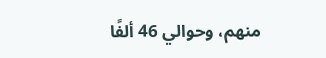منهم، وحوالي 46 ألفًا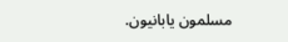مسلمون يابانيون.